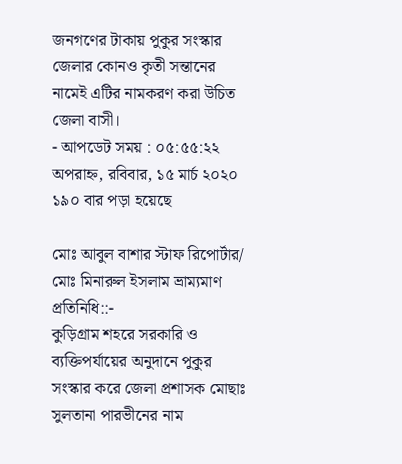জনগণের টাকায় পুকুর সংস্কার জেলার কোনও কৃতী সন্তানের নামেই এটির নামকরণ করা উচিত জেলা বাসী।
- আপডেট সময় : ০৫:৫৫:২২ অপরাহ্ন, রবিবার, ১৫ মার্চ ২০২০ ১৯০ বার পড়া হয়েছে

মোঃ আবুল বাশার স্টাফ রিপোর্টার/ মোঃ মিনারুল ইসলাম ভ্রাম্যমাণ প্রতিনিধি::-
কুড়িগ্রাম শহরে সরকারি ও ব্যক্তিপর্যায়ের অনুদানে পুকুর সংস্কার করে জেলা প্রশাসক মোছাঃ সুলতানা পারভীনের নাম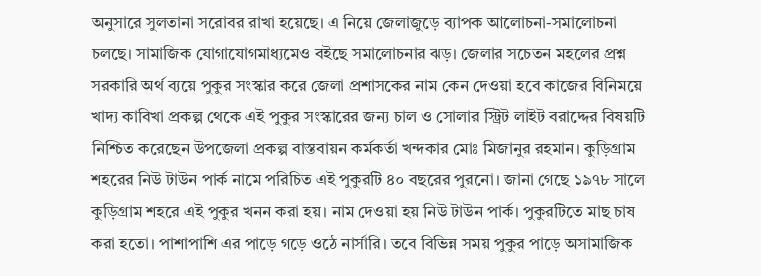অনুসারে সুলতানা সরোবর রাখা হয়েছে। এ নিয়ে জেলাজুড়ে ব্যাপক আলোচনা-সমালোচনা চলছে। সামাজিক যোগাযোগমাধ্যমেও বইছে সমালোচনার ঝড়। জেলার সচেতন মহলের প্রশ্ন সরকারি অর্থ ব্যয়ে পুকুর সংস্কার করে জেলা প্রশাসকের নাম কেন দেওয়া হবে কাজের বিনিময়ে খাদ্য কাবিখা প্রকল্প থেকে এই পুকুর সংস্কারের জন্য চাল ও সোলার স্ট্রিট লাইট বরাদ্দের বিষয়টি নিশ্চিত করেছেন উপজেলা প্রকল্প বাস্তবায়ন কর্মকর্তা খন্দকার মোঃ মিজানুর রহমান। কুড়িগ্রাম শহরের নিউ টাউন পার্ক নামে পরিচিত এই পুকুরটি ৪০ বছরের পুরনো। জানা গেছে ১৯৭৮ সালে কুড়িগ্রাম শহরে এই পুকুর খনন করা হয়। নাম দেওয়া হয় নিউ টাউন পার্ক। পুকুরটিতে মাছ চাষ করা হতো। পাশাপাশি এর পাড়ে গড়ে ওঠে নার্সারি। তবে বিভিন্ন সময় পুকুর পাড়ে অসামাজিক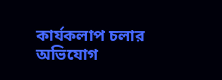কার্যকলাপ চলার অভিযোগ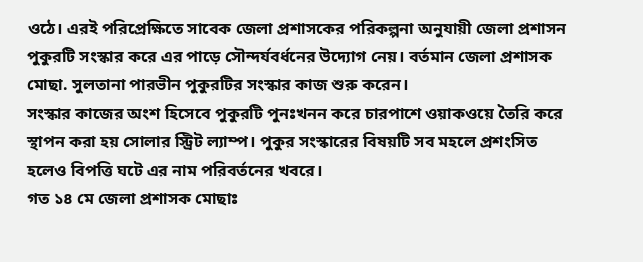ওঠে। এরই পরিপ্রেক্ষিতে সাবেক জেলা প্রশাসকের পরিকল্পনা অনুযায়ী জেলা প্রশাসন পুকুরটি সংস্কার করে এর পাড়ে সৌন্দর্যবর্ধনের উদ্যোগ নেয়। বর্তমান জেলা প্রশাসক মোছা. সুলতানা পারভীন পুকুরটির সংস্কার কাজ শুরু করেন।
সংস্কার কাজের অংশ হিসেবে পুকুরটি পুনঃখনন করে চারপাশে ওয়াকওয়ে তৈরি করে স্থাপন করা হয় সোলার স্ট্রিট ল্যাম্প। পুকুর সংস্কারের বিষয়টি সব মহলে প্রশংসিত হলেও বিপত্তি ঘটে এর নাম পরিবর্তনের খবরে।
গত ১৪ মে জেলা প্রশাসক মোছাঃ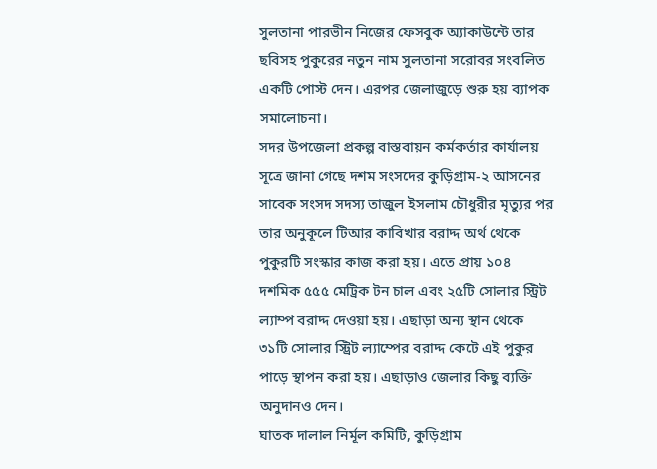সুলতানা পারভীন নিজের ফেসবুক অ্যাকাউন্টে তার ছবিসহ পুকুরের নতুন নাম সুলতানা সরোবর সংবলিত একটি পোস্ট দেন। এরপর জেলাজুড়ে শুরু হয় ব্যাপক সমালোচনা।
সদর উপজেলা প্রকল্প বাস্তবায়ন কর্মকর্তার কার্যালয় সূত্রে জানা গেছে দশম সংসদের কুড়িগ্রাম-২ আসনের সাবেক সংসদ সদস্য তাজুল ইসলাম চৌধুরীর মৃত্যুর পর তার অনুকূলে টিআর কাবিখার বরাদ্দ অর্থ থেকে পুকুরটি সংস্কার কাজ করা হয়। এতে প্রায় ১০৪ দশমিক ৫৫৫ মেট্রিক টন চাল এবং ২৫টি সোলার স্ট্রিট ল্যাম্প বরাদ্দ দেওয়া হয়। এছাড়া অন্য স্থান থেকে ৩১টি সোলার স্ট্রিট ল্যাম্পের বরাদ্দ কেটে এই পুকুর পাড়ে স্থাপন করা হয়। এছাড়াও জেলার কিছু ব্যক্তি অনুদানও দেন।
ঘাতক দালাল নির্মূল কমিটি, কুড়িগ্রাম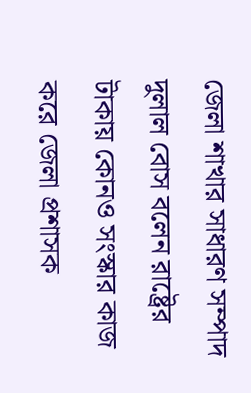জেলা শাখার সাধারণ সম্পাদ দুলাল বোস বলেন রাষ্ট্রের টাকায় কোনও সংস্কার কাজ করে জেলা প্রশাসক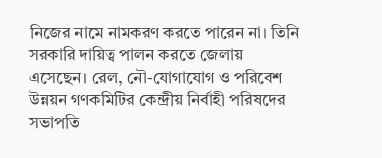নিজের নামে নামকরণ করতে পারেন না। তিনি সরকারি দায়িত্ব পালন করতে জেলায় এসেছেন। রেল, নৌ-যোগাযোগ ও পরিবেশ উন্নয়ন গণকমিটির কেন্দ্রীয় নির্বাহী পরিষদের সভাপতি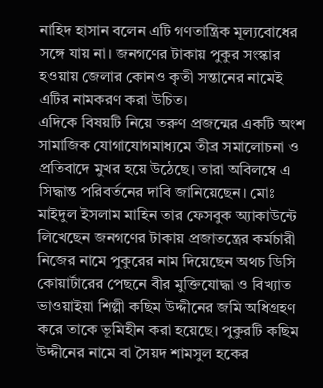নাহিদ হাসান বলেন এটি গণতান্ত্রিক মূল্যবোধের সঙ্গে যায় না। জনগণের টাকায় পুকুর সংস্কার হওয়ায় জেলার কোনও কৃতী সন্তানের নামেই এটির নামকরণ করা উচিত।
এদিকে বিষয়টি নিয়ে তরুণ প্রজন্মের একটি অংশ সামাজিক যোগাযোগমাধ্যমে তীব্র সমালোচনা ও প্রতিবাদে মুখর হয়ে উঠেছে। তারা অবিলম্বে এ সিদ্ধান্ত পরিবর্তনের দাবি জানিয়েছেন। মোঃ মাইদুল ইসলাম মাহিন তার ফেসবুক অ্যাকাউন্টে লিখেছেন জনগণের টাকায় প্রজাতন্ত্রের কর্মচারী নিজের নামে পুকুরের নাম দিয়েছেন অথচ ডিসি কোয়ার্টারের পেছনে বীর মুক্তিযোদ্ধা ও বিখ্যাত ভাওয়াইয়া শিল্পী কছিম উদ্দীনের জমি অধিগ্রহণ করে তাকে ভূমিহীন করা হয়েছে। পুকুরটি কছিম উদ্দীনের নামে বা সৈয়দ শামসুল হকের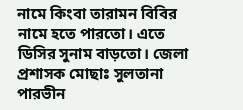নামে কিংবা তারামন বিবির নামে হতে পারতো। এতে ডিসির সুনাম বাড়তো। জেলা প্রশাসক মোছাঃ সুলতানা পারভীন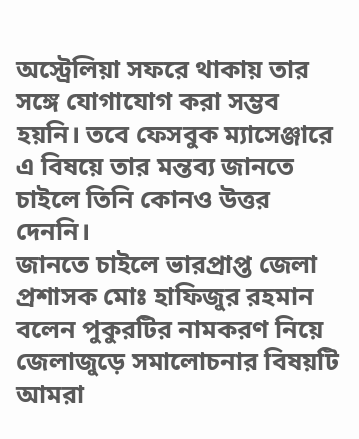অস্ট্রেলিয়া সফরে থাকায় তার সঙ্গে যোগাযোগ করা সম্ভব হয়নি। তবে ফেসবুক ম্যাসেঞ্জারে এ বিষয়ে তার মন্তব্য জানতে চাইলে তিনি কোনও উত্তর দেননি।
জানতে চাইলে ভারপ্রাপ্ত জেলা প্রশাসক মোঃ হাফিজুর রহমান বলেন পুকুরটির নামকরণ নিয়ে জেলাজুড়ে সমালোচনার বিষয়টি আমরা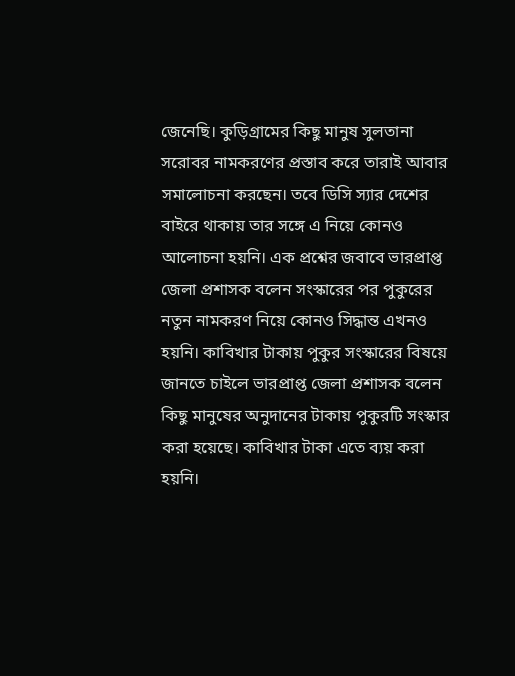জেনেছি। কুড়িগ্রামের কিছু মানুষ সুলতানা সরোবর নামকরণের প্রস্তাব করে তারাই আবার সমালোচনা করছেন। তবে ডিসি স্যার দেশের বাইরে থাকায় তার সঙ্গে এ নিয়ে কোনও আলোচনা হয়নি। এক প্রশ্নের জবাবে ভারপ্রাপ্ত জেলা প্রশাসক বলেন সংস্কারের পর পুকুরের নতুন নামকরণ নিয়ে কোনও সিদ্ধান্ত এখনও হয়নি। কাবিখার টাকায় পুকুর সংস্কারের বিষয়ে জানতে চাইলে ভারপ্রাপ্ত জেলা প্রশাসক বলেন কিছু মানুষের অনুদানের টাকায় পুকুরটি সংস্কার করা হয়েছে। কাবিখার টাকা এতে ব্যয় করা হয়নি।